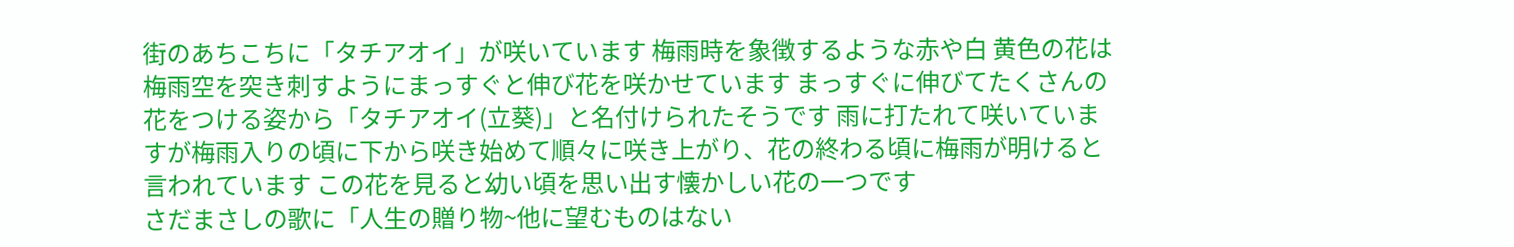街のあちこちに「タチアオイ」が咲いています 梅雨時を象徴するような赤や白 黄色の花は梅雨空を突き刺すようにまっすぐと伸び花を咲かせています まっすぐに伸びてたくさんの花をつける姿から「タチアオイ(立葵)」と名付けられたそうです 雨に打たれて咲いていますが梅雨入りの頃に下から咲き始めて順々に咲き上がり、花の終わる頃に梅雨が明けると言われています この花を見ると幼い頃を思い出す懐かしい花の一つです
さだまさしの歌に「人生の贈り物~他に望むものはない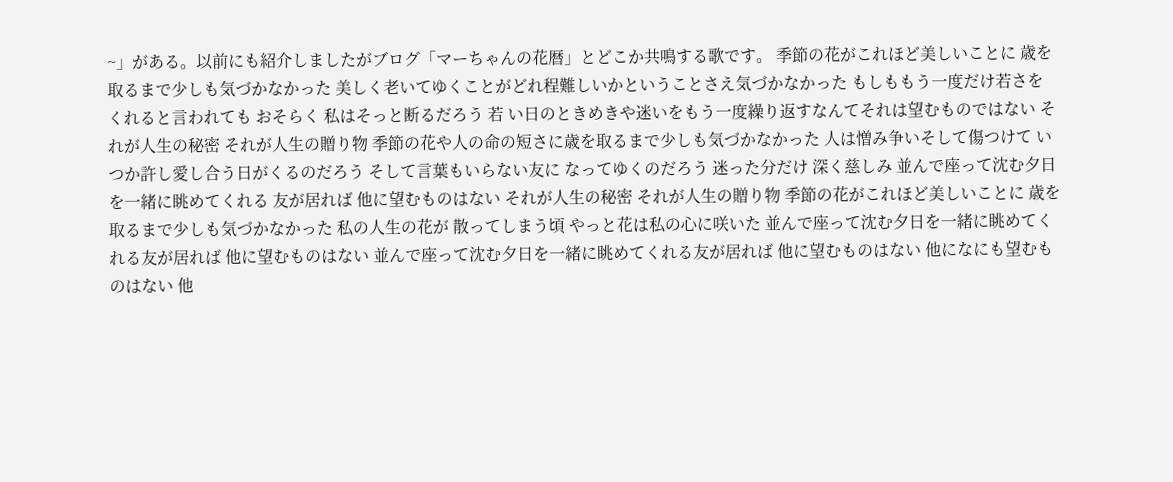~」がある。以前にも紹介しましたがブログ「マーちゃんの花暦」とどこか共鳴する歌です。 季節の花がこれほど美しいことに 歳を取るまで少しも気づかなかった 美しく老いてゆくことがどれ程難しいかということさえ気づかなかった もしももう一度だけ若さを くれると言われても おそらく 私はそっと断るだろう 若 い日のときめきや迷いをもう一度繰り返すなんてそれは望むものではない それが人生の秘密 それが人生の贈り物 季節の花や人の命の短さに歳を取るまで少しも気づかなかった 人は憎み争いそして傷つけて いつか許し愛し合う日がくるのだろう そして言葉もいらない友に なってゆくのだろう 迷った分だけ 深く慈しみ 並んで座って沈む夕日を一緒に眺めてくれる 友が居れば 他に望むものはない それが人生の秘密 それが人生の贈り物 季節の花がこれほど美しいことに 歳を取るまで少しも気づかなかった 私の人生の花が 散ってしまう頃 やっと花は私の心に咲いた 並んで座って沈む夕日を一緒に眺めてくれる友が居れば 他に望むものはない 並んで座って沈む夕日を一緒に眺めてくれる友が居れば 他に望むものはない 他になにも望むものはない 他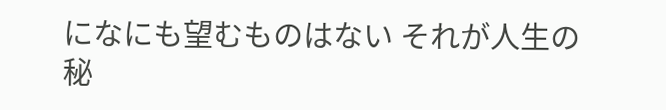になにも望むものはない それが人生の秘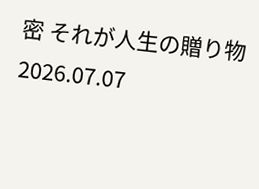密 それが人生の贈り物
2026.07.07